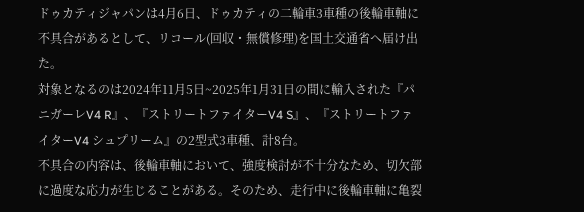ドゥカティジャパンは4月6日、ドゥカティの二輪車3車種の後輪車軸に不具合があるとして、リコール(回収・無償修理)を国土交通省へ届け出た。
対象となるのは2024年11月5日~2025年1月31日の間に輸入された『パニガーレV4 R』、『ストリートファイターV4 S』、『ストリートファイターV4 シュプリーム』の2型式3車種、計8台。
不具合の内容は、後輪車軸において、強度検討が不十分なため、切欠部に過度な応力が生じることがある。そのため、走行中に後輪車軸に亀裂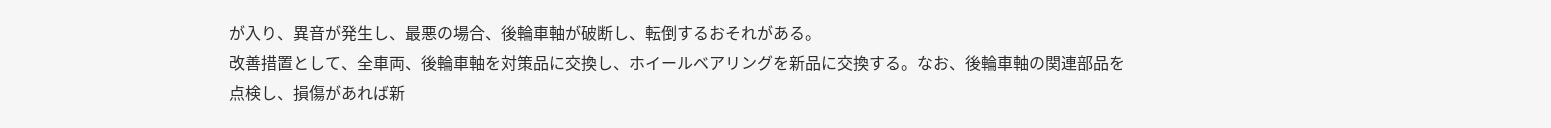が入り、異音が発生し、最悪の場合、後輪車軸が破断し、転倒するおそれがある。
改善措置として、全車両、後輪車軸を対策品に交換し、ホイールベアリングを新品に交換する。なお、後輪車軸の関連部品を点検し、損傷があれば新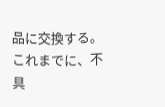品に交換する。
これまでに、不具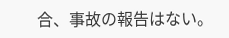合、事故の報告はない。